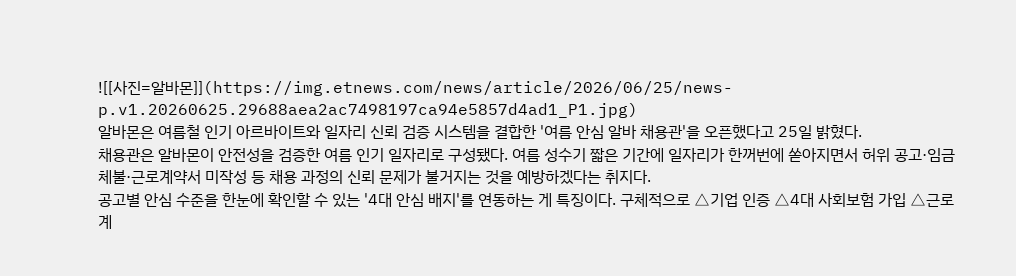![[사진=알바몬]](https://img.etnews.com/news/article/2026/06/25/news-p.v1.20260625.29688aea2ac7498197ca94e5857d4ad1_P1.jpg)
알바몬은 여름철 인기 아르바이트와 일자리 신뢰 검증 시스템을 결합한 '여름 안심 알바 채용관'을 오픈했다고 25일 밝혔다.
채용관은 알바몬이 안전성을 검증한 여름 인기 일자리로 구성됐다. 여름 성수기 짧은 기간에 일자리가 한꺼번에 쏟아지면서 허위 공고·임금체불·근로계약서 미작성 등 채용 과정의 신뢰 문제가 불거지는 것을 예방하겠다는 취지다.
공고별 안심 수준을 한눈에 확인할 수 있는 '4대 안심 배지'를 연동하는 게 특징이다. 구체적으로 △기업 인증 △4대 사회보험 가입 △근로계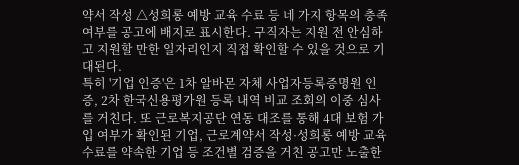약서 작성 △성희롱 예방 교육 수료 등 네 가지 항목의 충족 여부를 공고에 배지로 표시한다. 구직자는 지원 전 안심하고 지원할 만한 일자리인지 직접 확인할 수 있을 것으로 기대된다.
특히 '기업 인증'은 1차 알바몬 자체 사업자등록증명원 인증, 2차 한국신용평가원 등록 내역 비교 조회의 이중 심사를 거친다. 또 근로복지공단 연동 대조를 통해 4대 보험 가입 여부가 확인된 기업, 근로계약서 작성·성희롱 예방 교육 수료를 약속한 기업 등 조건별 검증을 거친 공고만 노출한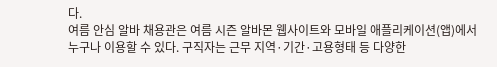다.
여름 안심 알바 채용관은 여름 시즌 알바몬 웹사이트와 모바일 애플리케이션(앱)에서 누구나 이용할 수 있다. 구직자는 근무 지역·기간·고용형태 등 다양한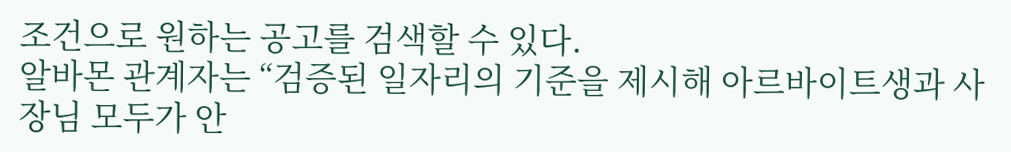조건으로 원하는 공고를 검색할 수 있다.
알바몬 관계자는 “검증된 일자리의 기준을 제시해 아르바이트생과 사장님 모두가 안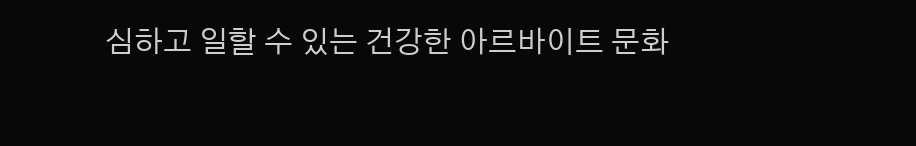심하고 일할 수 있는 건강한 아르바이트 문화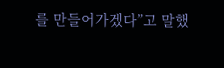를 만들어가겠다”고 말했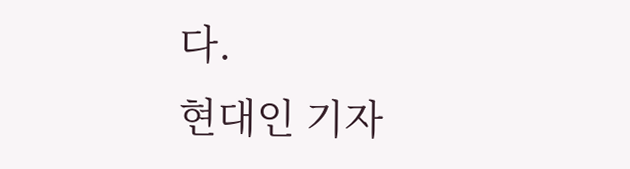다.
현대인 기자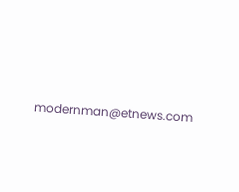modernman@etnews.com